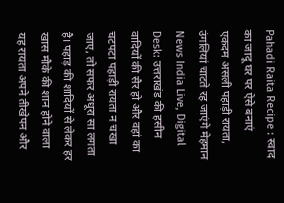Pahadi Raita Recipe : स्वाद का जादू घर पर ऐसे बनाएं एकदम असली पहाड़ी रायता, उंगलियां चाटते रह जाएंगे मेहमान
News India Live, Digital Desk: उत्तराखंड की हसीन वादियों की सैर हो और वहां का चटपटा पहाड़ी रायता न चखा जाए, तो सफर अधूरा सा लगता है। पहाड़ की शादियों से लेकर हर खास मौके की शान होने वाला यह रायता अपने तीखेपन और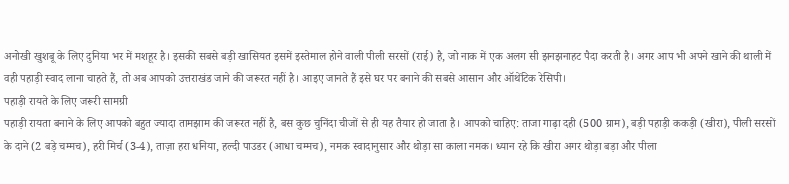अनोखी खुशबू के लिए दुनिया भर में मशहूर है। इसकी सबसे बड़ी खासियत इसमें इस्तेमाल होने वाली पीली सरसों (राई) है, जो नाक में एक अलग सी झनझनाहट पैदा करती है। अगर आप भी अपने खाने की थाली में वही पहाड़ी स्वाद लाना चाहते हैं, तो अब आपको उत्तराखंड जाने की जरूरत नहीं है। आइए जानते हैं इसे घर पर बनाने की सबसे आसान और ऑथेंटिक रेसिपी।
पहाड़ी रायते के लिए जरूरी सामग्री
पहाड़ी रायता बनाने के लिए आपको बहुत ज्यादा तामझाम की जरूरत नहीं है, बस कुछ चुनिंदा चीजों से ही यह तैयार हो जाता है। आपको चाहिए: ताजा गाढ़ा दही (500 ग्राम), बड़ी पहाड़ी ककड़ी (खीरा), पीली सरसों के दाने (2 बड़े चम्मच), हरी मिर्च (3-4), ताज़ा हरा धनिया, हल्दी पाउडर (आधा चम्मच), नमक स्वादानुसार और थोड़ा सा काला नमक। ध्यान रहे कि खीरा अगर थोड़ा बड़ा और पीला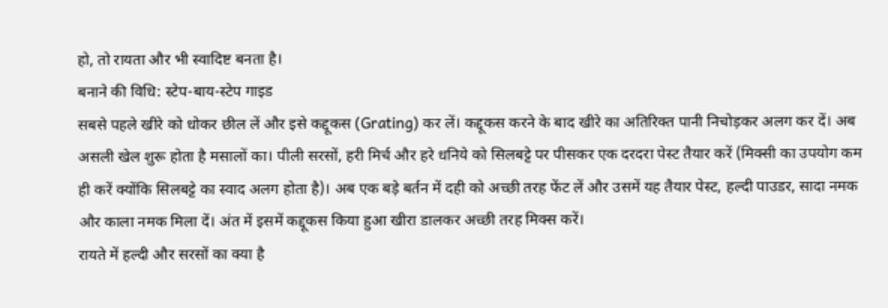हो, तो रायता और भी स्वादिष्ट बनता है।
बनाने की विधि: स्टेप-बाय-स्टेप गाइड
सबसे पहले खीरे को धोकर छील लें और इसे कद्दूकस (Grating) कर लें। कद्दूकस करने के बाद खीरे का अतिरिक्त पानी निचोड़कर अलग कर दें। अब असली खेल शुरू होता है मसालों का। पीली सरसों, हरी मिर्च और हरे धनिये को सिलबट्टे पर पीसकर एक दरदरा पेस्ट तैयार करें (मिक्सी का उपयोग कम ही करें क्योंकि सिलबट्टे का स्वाद अलग होता है)। अब एक बड़े बर्तन में दही को अच्छी तरह फेंट लें और उसमें यह तैयार पेस्ट, हल्दी पाउडर, सादा नमक और काला नमक मिला दें। अंत में इसमें कद्दूकस किया हुआ खीरा डालकर अच्छी तरह मिक्स करें।
रायते में हल्दी और सरसों का क्या है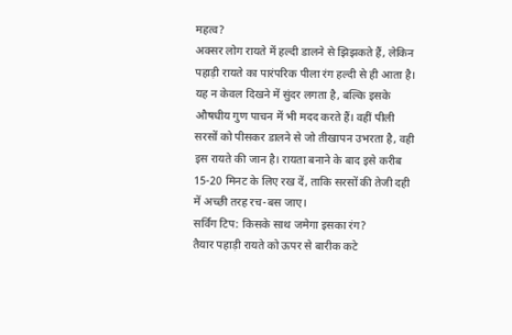महत्व?
अक्सर लोग रायते में हल्दी डालने से झिझकते हैं, लेकिन पहाड़ी रायते का पारंपरिक पीला रंग हल्दी से ही आता है। यह न केवल दिखने में सुंदर लगता है, बल्कि इसके औषधीय गुण पाचन में भी मदद करते हैं। वहीं पीली सरसों को पीसकर डालने से जो तीखापन उभरता है, वही इस रायते की जान है। रायता बनाने के बाद इसे करीब 15-20 मिनट के लिए रख दें, ताकि सरसों की तेजी दही में अच्छी तरह रच-बस जाए।
सर्विंग टिप: किसके साथ जमेगा इसका रंग?
तैयार पहाड़ी रायते को ऊपर से बारीक कटे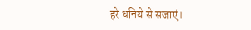हरे धनिये से सजाएं।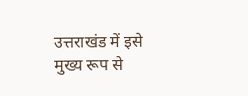उत्तराखंड में इसे मुख्य रूप से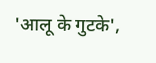'आलू के गुटके',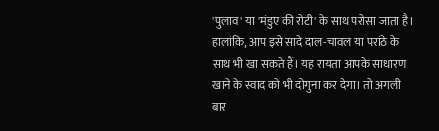'पुलाव' या 'मंडुए की रोटी' के साथ परोसा जाता है। हालांकि, आप इसे सादे दाल-चावल या परांठे के साथ भी खा सकते हैं। यह रायता आपके साधारण खाने के स्वाद को भी दोगुना कर देगा। तो अगली बार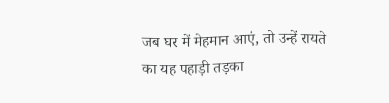जब घर में मेहमान आएं, तो उन्हें रायते का यह पहाड़ी तड़का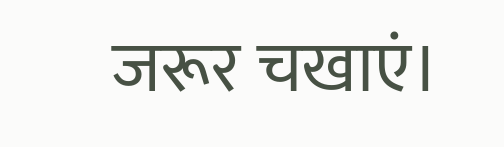जरूर चखाएं।